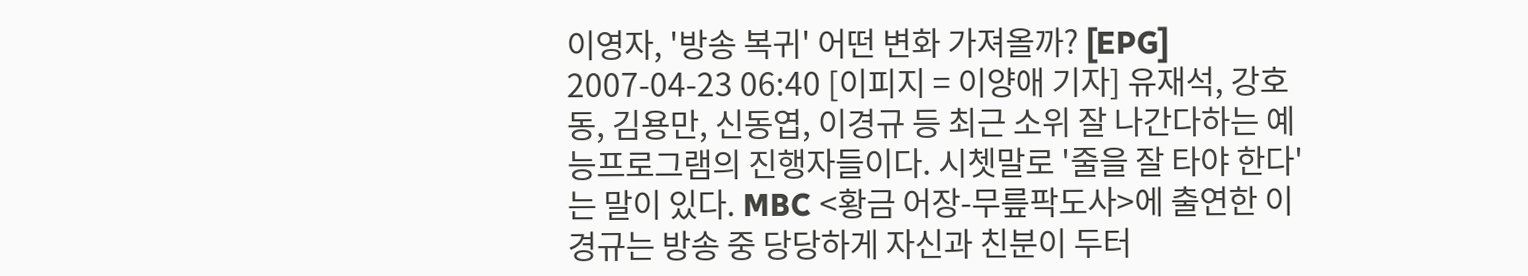이영자, '방송 복귀' 어떤 변화 가져올까? [EPG] 2007-04-23 06:40 [이피지 = 이양애 기자] 유재석, 강호동, 김용만, 신동엽, 이경규 등 최근 소위 잘 나간다하는 예능프로그램의 진행자들이다. 시쳇말로 '줄을 잘 타야 한다'는 말이 있다. MBC <황금 어장-무릎팍도사>에 출연한 이경규는 방송 중 당당하게 자신과 친분이 두터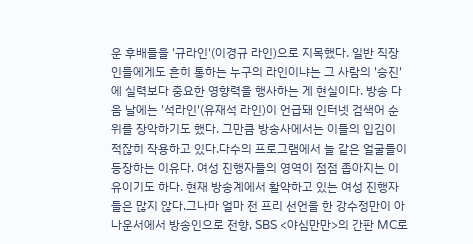운 후배들을 '규라인'(이경규 라인)으로 지목했다. 일반 직장인들에게도 흔히 통하는 누구의 라인이냐는 그 사람의 '승진'에 실력보다 중요한 영향력을 행사하는 게 현실이다. 방송 다음 날에는 '석라인'(유재석 라인)이 언급돼 인터넷 검색어 순위를 장악하기도 했다. 그만큼 방송사에서는 이들의 입김이 적잖히 작용하고 있다.다수의 프로그램에서 늘 같은 얼굴들이 등장하는 이유다. 여성 진행자들의 영역이 점점 좁아지는 이유이기도 하다. 현재 방송계에서 활약하고 있는 여성 진행자들은 많지 않다.그나마 얼마 전 프리 선언을 한 강수정만이 아나운서에서 방송인으로 전향, SBS <야심만만>의 간판 MC로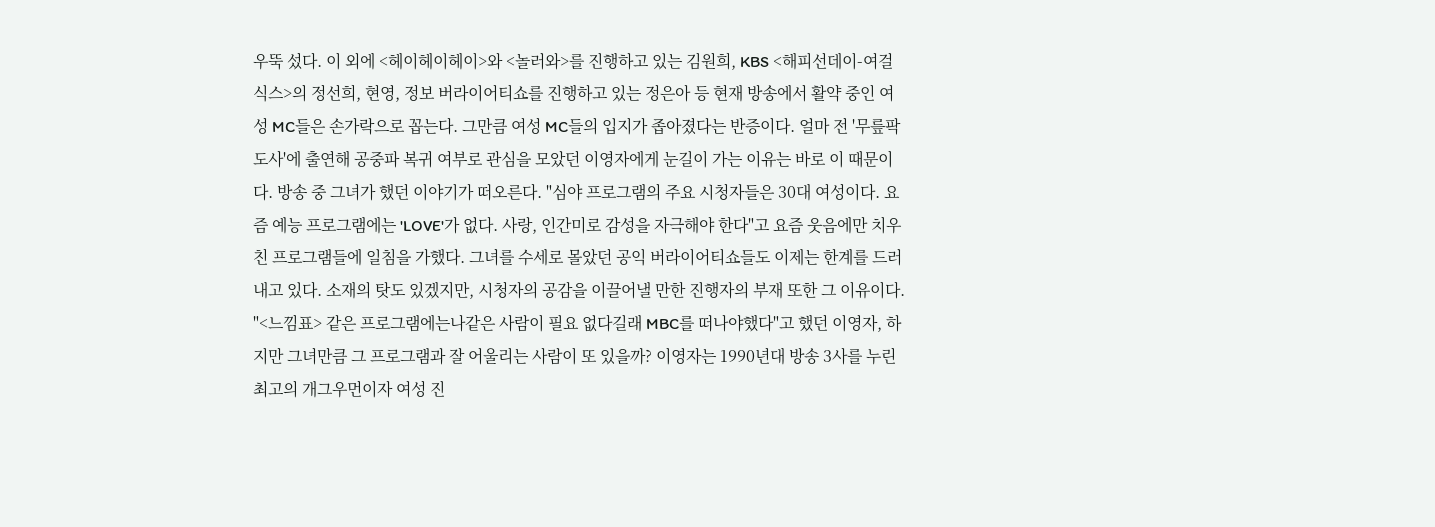우뚝 섰다. 이 외에 <헤이헤이헤이>와 <놀러와>를 진행하고 있는 김원희, KBS <해피선데이-여걸식스>의 정선희, 현영, 정보 버라이어티쇼를 진행하고 있는 정은아 등 현재 방송에서 활약 중인 여성 MC들은 손가락으로 꼽는다. 그만큼 여성 MC들의 입지가 좁아졌다는 반증이다. 얼마 전 '무릎팍도사'에 출연해 공중파 복귀 여부로 관심을 모았던 이영자에게 눈길이 가는 이유는 바로 이 때문이다. 방송 중 그녀가 했던 이야기가 떠오른다. "심야 프로그램의 주요 시청자들은 30대 여성이다. 요즘 예능 프로그램에는 'LOVE'가 없다. 사랑, 인간미로 감성을 자극해야 한다"고 요즘 웃음에만 치우친 프로그램들에 일침을 가했다. 그녀를 수세로 몰았던 공익 버라이어티쇼들도 이제는 한계를 드러내고 있다. 소재의 탓도 있겠지만, 시청자의 공감을 이끌어낼 만한 진행자의 부재 또한 그 이유이다. "<느낌표> 같은 프로그램에는나같은 사람이 필요 없다길래 MBC를 떠나야했다"고 했던 이영자, 하지만 그녀만큼 그 프로그램과 잘 어울리는 사람이 또 있을까? 이영자는 1990년대 방송 3사를 누린 최고의 개그우먼이자 여성 진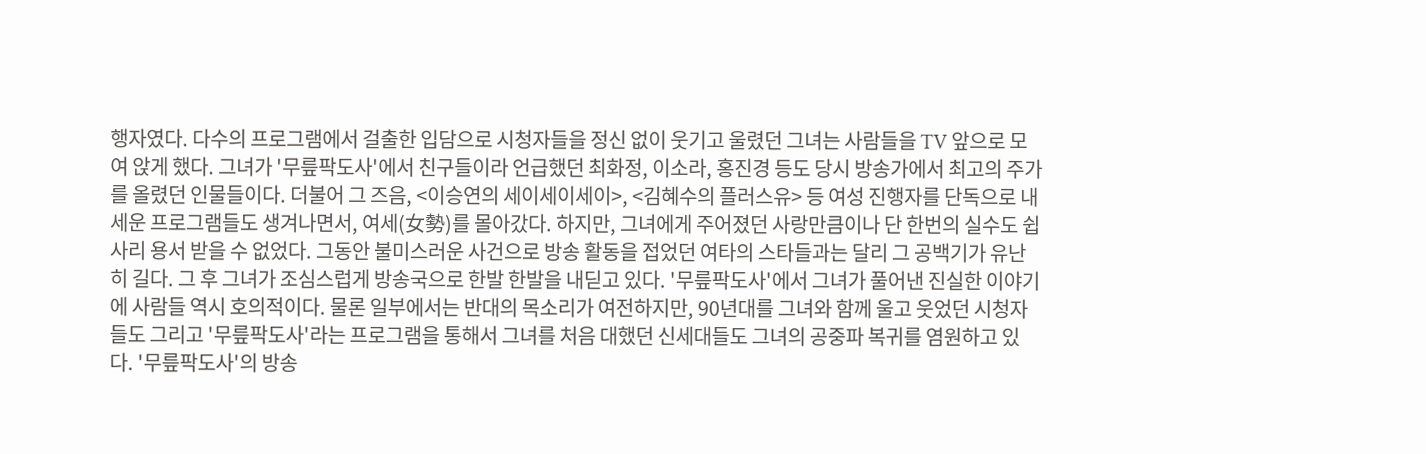행자였다. 다수의 프로그램에서 걸출한 입담으로 시청자들을 정신 없이 웃기고 울렸던 그녀는 사람들을 TV 앞으로 모여 앉게 했다. 그녀가 '무릎팍도사'에서 친구들이라 언급했던 최화정, 이소라, 홍진경 등도 당시 방송가에서 최고의 주가를 올렸던 인물들이다. 더불어 그 즈음, <이승연의 세이세이세이>, <김혜수의 플러스유> 등 여성 진행자를 단독으로 내세운 프로그램들도 생겨나면서, 여세(女勢)를 몰아갔다. 하지만, 그녀에게 주어졌던 사랑만큼이나 단 한번의 실수도 쉽사리 용서 받을 수 없었다. 그동안 불미스러운 사건으로 방송 활동을 접었던 여타의 스타들과는 달리 그 공백기가 유난히 길다. 그 후 그녀가 조심스럽게 방송국으로 한발 한발을 내딛고 있다. '무릎팍도사'에서 그녀가 풀어낸 진실한 이야기에 사람들 역시 호의적이다. 물론 일부에서는 반대의 목소리가 여전하지만, 90년대를 그녀와 함께 울고 웃었던 시청자들도 그리고 '무릎팍도사'라는 프로그램을 통해서 그녀를 처음 대했던 신세대들도 그녀의 공중파 복귀를 염원하고 있다. '무릎팍도사'의 방송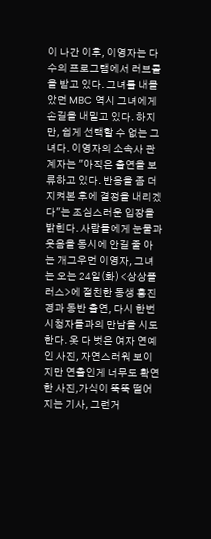이 나간 이후, 이영자는 다수의 프로그램에서 러브콜을 받고 있다. 그녀를 내몰았던 MBC 역시 그녀에게 손길을 내밀고 있다. 하지만, 쉽게 선택할 수 없는 그녀다. 이영자의 소속사 관계자는 "아직은 출연을 보류하고 있다. 반응을 좀 더 지켜본 후에 결정을 내리겠다"는 조심스러운 입장을 밝힌다. 사람들에게 눈물과 웃음을 동시에 안길 줄 아는 개그우먼 이영자, 그녀는 오는 24일(화) <상상플러스>에 절친한 동생 홍진경과 동반 출연, 다시 한번 시청자들과의 만남을 시도한다. 옷 다 벗은 여자 연예인 사진, 자연스러워 보이지만 연출인게 너무도 확연한 사진,가식이 뚝뚝 떨어지는 기사, 그런거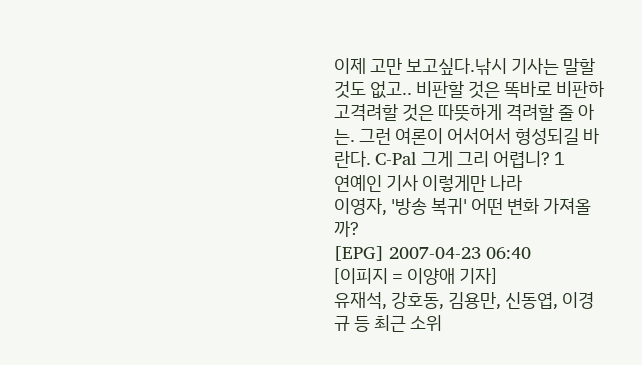이제 고만 보고싶다.낚시 기사는 말할 것도 없고.. 비판할 것은 똑바로 비판하고격려할 것은 따뜻하게 격려할 줄 아는. 그런 여론이 어서어서 형성되길 바란다. C-Pal 그게 그리 어렵니? 1
연예인 기사 이렇게만 나라
이영자, '방송 복귀' 어떤 변화 가져올까?
[EPG] 2007-04-23 06:40
[이피지 = 이양애 기자]
유재석, 강호동, 김용만, 신동엽, 이경규 등 최근 소위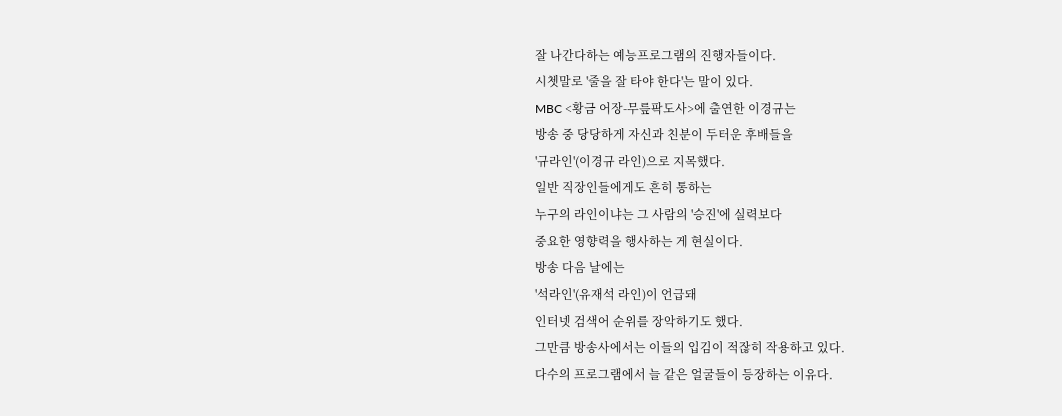잘 나간다하는 예능프로그램의 진행자들이다.
시쳇말로 '줄을 잘 타야 한다'는 말이 있다.
MBC <황금 어장-무릎팍도사>에 출연한 이경규는
방송 중 당당하게 자신과 친분이 두터운 후배들을
'규라인'(이경규 라인)으로 지목했다.
일반 직장인들에게도 흔히 통하는
누구의 라인이냐는 그 사람의 '승진'에 실력보다
중요한 영향력을 행사하는 게 현실이다.
방송 다음 날에는
'석라인'(유재석 라인)이 언급돼
인터넷 검색어 순위를 장악하기도 했다.
그만큼 방송사에서는 이들의 입김이 적잖히 작용하고 있다.
다수의 프로그램에서 늘 같은 얼굴들이 등장하는 이유다.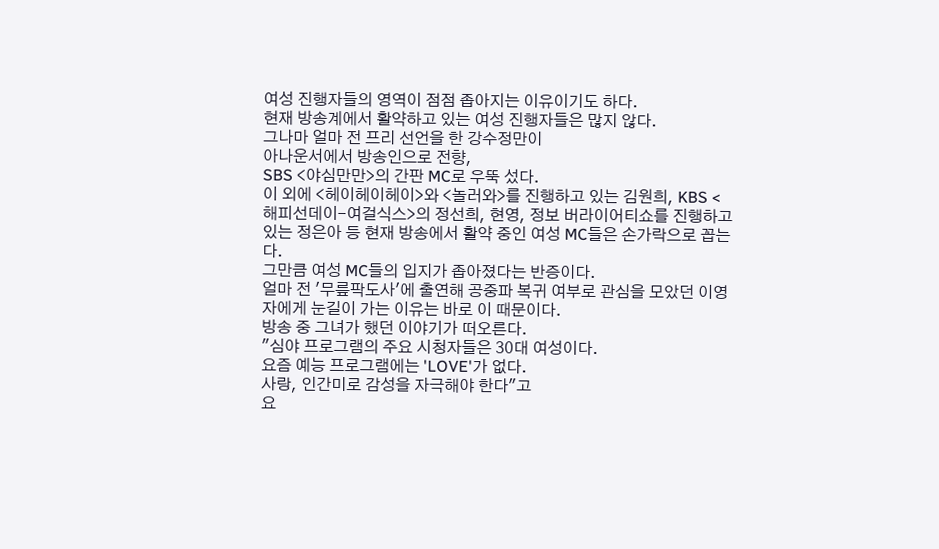여성 진행자들의 영역이 점점 좁아지는 이유이기도 하다.
현재 방송계에서 활약하고 있는 여성 진행자들은 많지 않다.
그나마 얼마 전 프리 선언을 한 강수정만이
아나운서에서 방송인으로 전향,
SBS <야심만만>의 간판 MC로 우뚝 섰다.
이 외에 <헤이헤이헤이>와 <놀러와>를 진행하고 있는 김원희, KBS <해피선데이-여걸식스>의 정선희, 현영, 정보 버라이어티쇼를 진행하고 있는 정은아 등 현재 방송에서 활약 중인 여성 MC들은 손가락으로 꼽는다.
그만큼 여성 MC들의 입지가 좁아졌다는 반증이다.
얼마 전 '무릎팍도사'에 출연해 공중파 복귀 여부로 관심을 모았던 이영자에게 눈길이 가는 이유는 바로 이 때문이다.
방송 중 그녀가 했던 이야기가 떠오른다.
"심야 프로그램의 주요 시청자들은 30대 여성이다.
요즘 예능 프로그램에는 'LOVE'가 없다.
사랑, 인간미로 감성을 자극해야 한다"고
요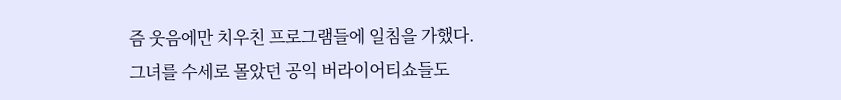즘 웃음에만 치우친 프로그램들에 일침을 가했다.
그녀를 수세로 몰았던 공익 버라이어티쇼들도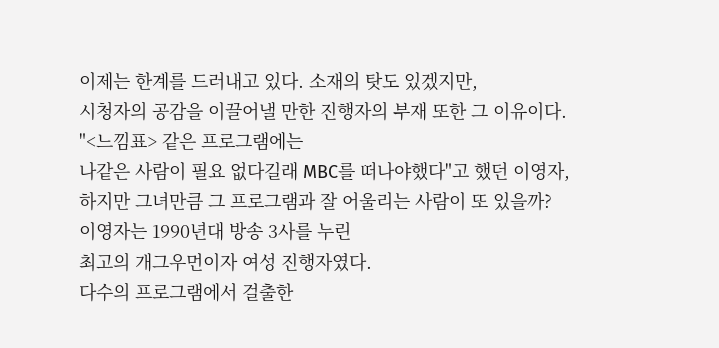이제는 한계를 드러내고 있다. 소재의 탓도 있겠지만,
시청자의 공감을 이끌어낼 만한 진행자의 부재 또한 그 이유이다.
"<느낌표> 같은 프로그램에는
나같은 사람이 필요 없다길래 MBC를 떠나야했다"고 했던 이영자,
하지만 그녀만큼 그 프로그램과 잘 어울리는 사람이 또 있을까?
이영자는 1990년대 방송 3사를 누린
최고의 개그우먼이자 여성 진행자였다.
다수의 프로그램에서 걸출한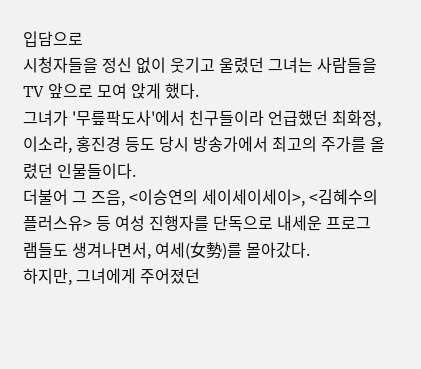입담으로
시청자들을 정신 없이 웃기고 울렸던 그녀는 사람들을 TV 앞으로 모여 앉게 했다.
그녀가 '무릎팍도사'에서 친구들이라 언급했던 최화정, 이소라, 홍진경 등도 당시 방송가에서 최고의 주가를 올렸던 인물들이다.
더불어 그 즈음, <이승연의 세이세이세이>, <김혜수의 플러스유> 등 여성 진행자를 단독으로 내세운 프로그램들도 생겨나면서, 여세(女勢)를 몰아갔다.
하지만, 그녀에게 주어졌던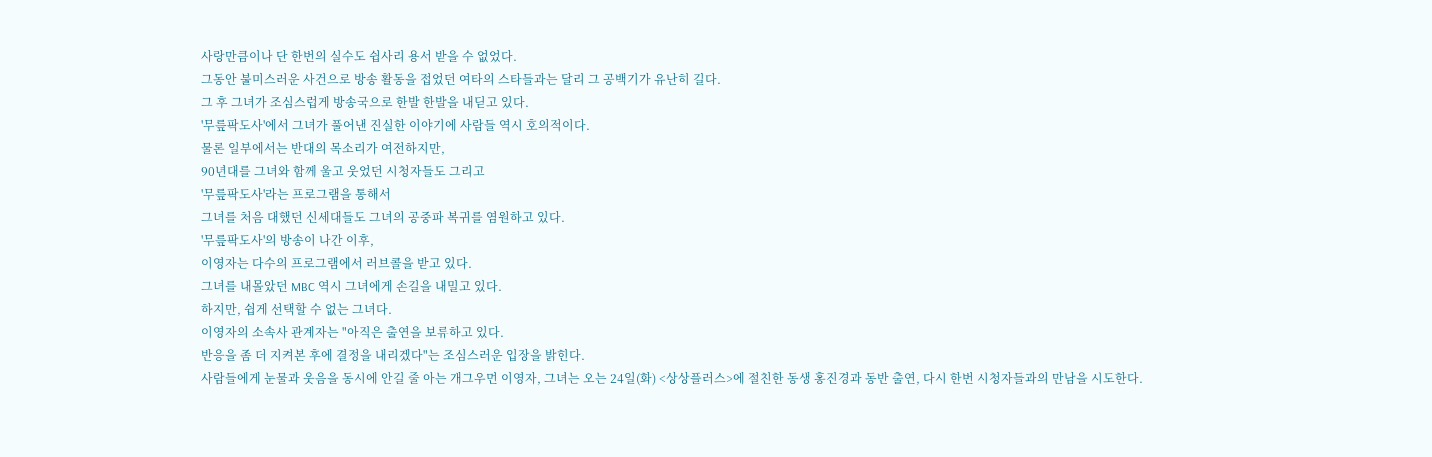사랑만큼이나 단 한번의 실수도 쉽사리 용서 받을 수 없었다.
그동안 불미스러운 사건으로 방송 활동을 접었던 여타의 스타들과는 달리 그 공백기가 유난히 길다.
그 후 그녀가 조심스럽게 방송국으로 한발 한발을 내딛고 있다.
'무릎팍도사'에서 그녀가 풀어낸 진실한 이야기에 사람들 역시 호의적이다.
물론 일부에서는 반대의 목소리가 여전하지만,
90년대를 그녀와 함께 울고 웃었던 시청자들도 그리고
'무릎팍도사'라는 프로그램을 통해서
그녀를 처음 대했던 신세대들도 그녀의 공중파 복귀를 염원하고 있다.
'무릎팍도사'의 방송이 나간 이후,
이영자는 다수의 프로그램에서 러브콜을 받고 있다.
그녀를 내몰았던 MBC 역시 그녀에게 손길을 내밀고 있다.
하지만, 쉽게 선택할 수 없는 그녀다.
이영자의 소속사 관계자는 "아직은 출연을 보류하고 있다.
반응을 좀 더 지켜본 후에 결정을 내리겠다"는 조심스러운 입장을 밝힌다.
사람들에게 눈물과 웃음을 동시에 안길 줄 아는 개그우먼 이영자, 그녀는 오는 24일(화) <상상플러스>에 절친한 동생 홍진경과 동반 출연, 다시 한번 시청자들과의 만남을 시도한다.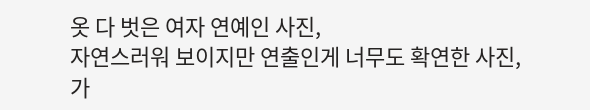옷 다 벗은 여자 연예인 사진,
자연스러워 보이지만 연출인게 너무도 확연한 사진,
가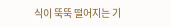식이 뚝뚝 떨어지는 기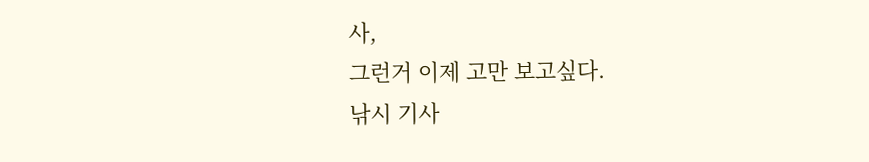사,
그런거 이제 고만 보고싶다.
낚시 기사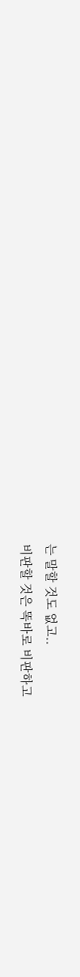는 말할 것도 없고..
비판할 것은 똑바로 비판하고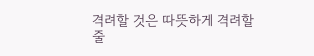격려할 것은 따뜻하게 격려할 줄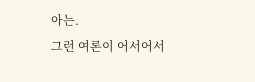아는.
그런 여론이 어서어서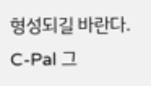형성되길 바란다.
C-Pal 그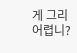게 그리 어렵니?